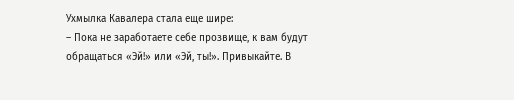Ухмылка Кавалера стала еще шире:
– Пока не заработаете себе прозвище, к вам будут обращаться «Эй!» или «Эй, ты!». Привыкайте. В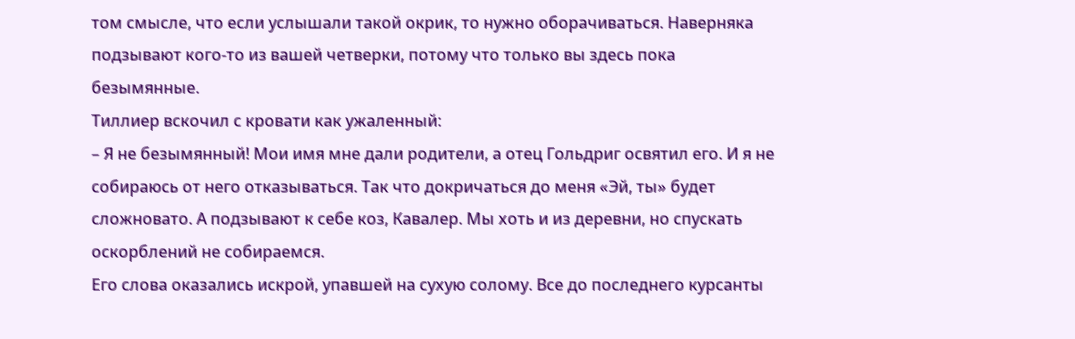том смысле, что если услышали такой окрик, то нужно оборачиваться. Наверняка подзывают кого-то из вашей четверки, потому что только вы здесь пока безымянные.
Тиллиер вскочил с кровати как ужаленный:
– Я не безымянный! Мои имя мне дали родители, а отец Гольдриг освятил его. И я не собираюсь от него отказываться. Так что докричаться до меня «Эй, ты» будет сложновато. А подзывают к себе коз, Кавалер. Мы хоть и из деревни, но спускать оскорблений не собираемся.
Его слова оказались искрой, упавшей на сухую солому. Все до последнего курсанты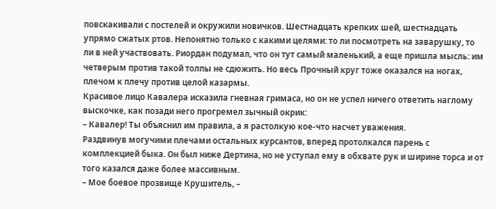повскакивали с постелей и окружили новичков. Шестнадцать крепких шей, шестнадцать упрямо сжатых ртов. Непонятно только с какими целями: то ли посмотреть на заварушку, то ли в ней участвовать. Риордан подумал, что он тут самый маленький, а еще пришла мысль: им четверым против такой толпы не сдюжить. Но весь Прочный круг тоже оказался на ногах, плечом к плечу против целой казармы.
Красивое лицо Кавалера исказила гневная гримаса, но он не успел ничего ответить наглому выскочке, как позади него прогремел зычный окрик:
– Кавалер! Ты объяснил им правила, а я растолкую кое-что насчет уважения.
Раздвинув могучими плечами остальных курсантов, вперед протолкался парень с комплекцией быка. Он был ниже Дертина, но не уступал ему в обхвате рук и ширине торса и от того казался даже более массивным.
– Мое боевое прозвище Крушитель, –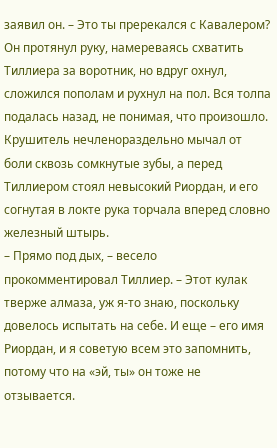заявил он. – Это ты пререкался с Кавалером?
Он протянул руку, намереваясь схватить Тиллиера за воротник, но вдруг охнул, сложился пополам и рухнул на пол. Вся толпа подалась назад, не понимая, что произошло. Крушитель нечленораздельно мычал от боли сквозь сомкнутые зубы, а перед Тиллиером стоял невысокий Риордан, и его согнутая в локте рука торчала вперед словно железный штырь.
– Прямо под дых, – весело прокомментировал Тиллиер. – Этот кулак тверже алмаза, уж я-то знаю, поскольку довелось испытать на себе. И еще – его имя Риордан, и я советую всем это запомнить, потому что на «эй, ты» он тоже не отзывается.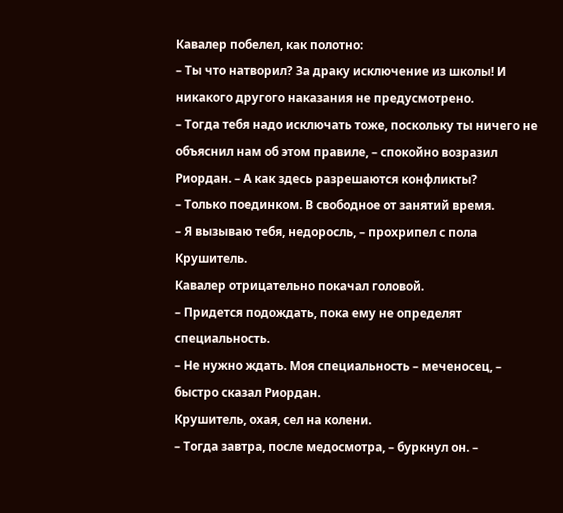Кавалер побелел, как полотно:
– Ты что натворил? За драку исключение из школы! И никакого другого наказания не предусмотрено.
– Тогда тебя надо исключать тоже, поскольку ты ничего не объяснил нам об этом правиле, – спокойно возразил Риордан. – А как здесь разрешаются конфликты?
– Только поединком. В свободное от занятий время.
– Я вызываю тебя, недоросль, – прохрипел с пола Крушитель.
Кавалер отрицательно покачал головой.
– Придется подождать, пока ему не определят специальность.
– Не нужно ждать. Моя специальность – меченосец, – быстро сказал Риордан.
Крушитель, охая, сел на колени.
– Тогда завтра, после медосмотра, – буркнул он. –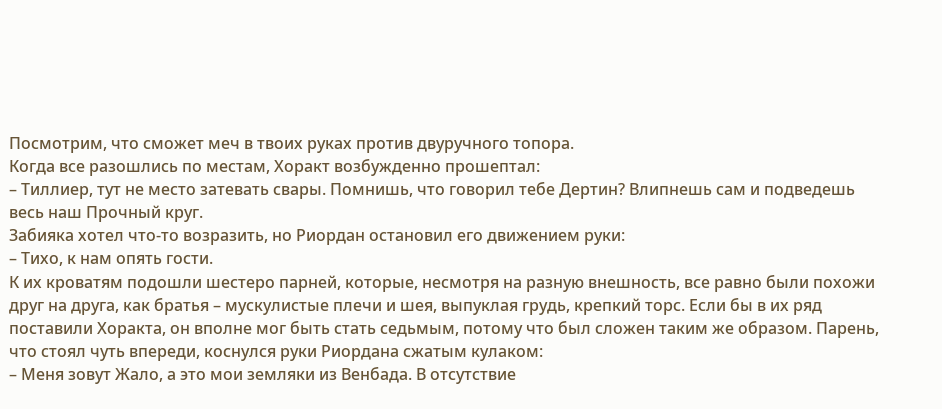Посмотрим, что сможет меч в твоих руках против двуручного топора.
Когда все разошлись по местам, Хоракт возбужденно прошептал:
– Тиллиер, тут не место затевать свары. Помнишь, что говорил тебе Дертин? Влипнешь сам и подведешь весь наш Прочный круг.
Забияка хотел что-то возразить, но Риордан остановил его движением руки:
– Тихо, к нам опять гости.
К их кроватям подошли шестеро парней, которые, несмотря на разную внешность, все равно были похожи друг на друга, как братья – мускулистые плечи и шея, выпуклая грудь, крепкий торс. Если бы в их ряд поставили Хоракта, он вполне мог быть стать седьмым, потому что был сложен таким же образом. Парень, что стоял чуть впереди, коснулся руки Риордана сжатым кулаком:
– Меня зовут Жало, а это мои земляки из Венбада. В отсутствие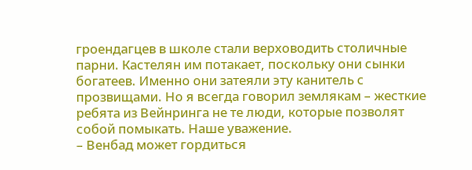гроендагцев в школе стали верховодить столичные парни. Кастелян им потакает, поскольку они сынки богатеев. Именно они затеяли эту канитель с прозвищами. Но я всегда говорил землякам – жесткие ребята из Вейнринга не те люди, которые позволят собой помыкать. Наше уважение.
– Венбад может гордиться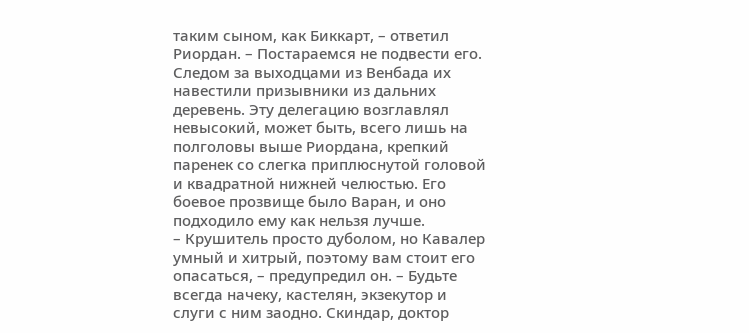таким сыном, как Биккарт, – ответил Риордан. – Постараемся не подвести его.
Следом за выходцами из Венбада их навестили призывники из дальних деревень. Эту делегацию возглавлял невысокий, может быть, всего лишь на полголовы выше Риордана, крепкий паренек со слегка приплюснутой головой и квадратной нижней челюстью. Его боевое прозвище было Варан, и оно подходило ему как нельзя лучше.
– Крушитель просто дуболом, но Кавалер умный и хитрый, поэтому вам стоит его опасаться, – предупредил он. – Будьте всегда начеку, кастелян, экзекутор и слуги с ним заодно. Скиндар, доктор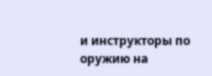и инструкторы по оружию на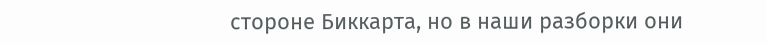стороне Биккарта, но в наши разборки они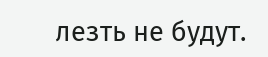лезть не будут.